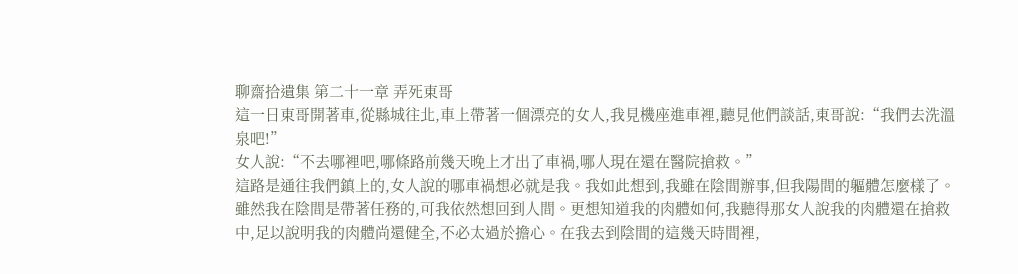聊齋拾遺集 第二十一章 弄死東哥
這一日東哥開著車,從縣城往北,車上帶著一個漂亮的女人,我見機座進車裡,聽見他們談話,東哥說:“我們去洗溫泉吧!”
女人說:“不去哪裡吧,哪條路前幾天晚上才出了車禍,哪人現在還在醫院搶救。”
這路是通往我們鎮上的,女人說的哪車禍想必就是我。我如此想到,我雖在陰間辦事,但我陽間的軀體怎麼樣了。
雖然我在陰間是帶著任務的,可我依然想回到人間。更想知道我的肉體如何,我聽得那女人說我的肉體還在搶救中,足以說明我的肉體尚還健全,不必太過於擔心。在我去到陰間的這幾天時間裡,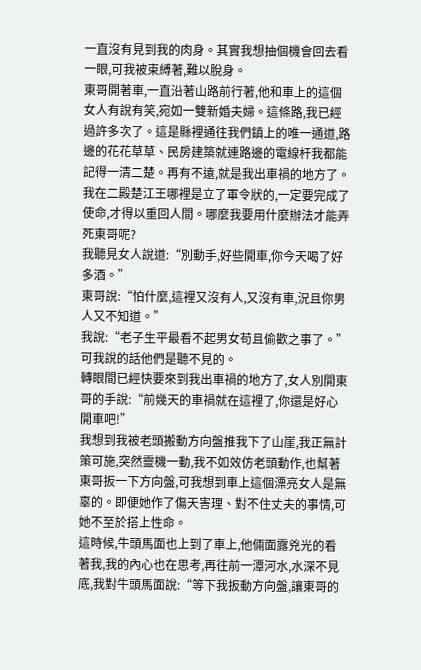一直沒有見到我的肉身。其實我想抽個機會回去看一眼,可我被束縛著,難以脫身。
東哥開著車,一直沿著山路前行著,他和車上的這個女人有說有笑,宛如一雙新婚夫婦。這條路,我已經過許多次了。這是縣裡通往我們鎮上的唯一通道,路邊的花花草草、民房建築就連路邊的電線杆我都能記得一清二楚。再有不遠,就是我出車禍的地方了。我在二殿楚江王哪裡是立了軍令狀的,一定要完成了使命,才得以重回人間。哪麼我要用什麼辦法才能弄死東哥呢?
我聽見女人說道:“別動手,好些開車,你今天喝了好多酒。”
東哥說:“怕什麼,這裡又沒有人,又沒有車,況且你男人又不知道。”
我說:“老子生平最看不起男女苟且偷歡之事了。”可我說的話他們是聽不見的。
轉眼間已經快要來到我出車禍的地方了,女人別開東哥的手說:“前幾天的車禍就在這裡了,你還是好心開車吧!”
我想到我被老頭搬動方向盤推我下了山崖,我正無計策可施,突然靈機一動,我不如效仿老頭動作,也幫著東哥扳一下方向盤,可我想到車上這個漂亮女人是無辜的。即便她作了傷天害理、對不住丈夫的事情,可她不至於搭上性命。
這時候,牛頭馬面也上到了車上,他倆面露兇光的看著我,我的內心也在思考,再往前一潭河水,水深不見底,我對牛頭馬面說:“等下我扳動方向盤,讓東哥的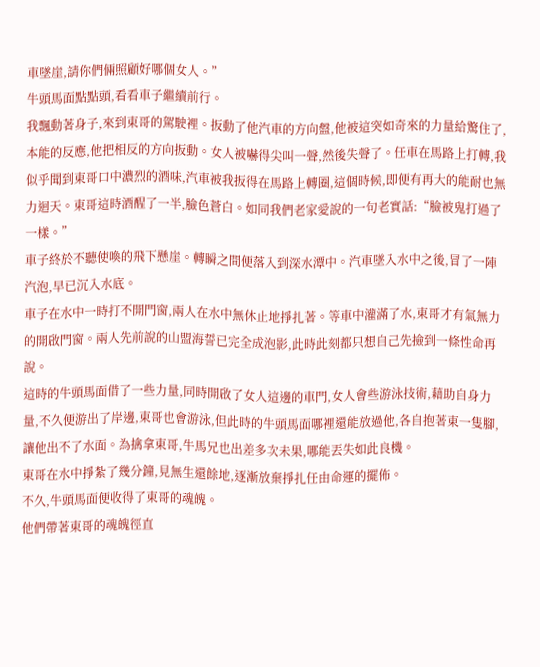車墜崖,請你們倆照顧好哪個女人。”
牛頭馬面點點頭,看看車子繼續前行。
我飄動著身子,來到東哥的駕駛裡。扳動了他汽車的方向盤,他被這突如奇來的力量給驚住了,本能的反應,他把相反的方向扳動。女人被嚇得尖叫一聲,然後失聲了。任車在馬路上打轉,我似乎聞到東哥口中濃烈的酒味,汽車被我扳得在馬路上轉圈,這個時候,即便有再大的能耐也無力迴天。東哥這時酒醒了一半,臉色蒼白。如同我們老家愛說的一句老實話:“臉被鬼打過了一樣。”
車子終於不聽使喚的飛下懸崖。轉瞬之間便落入到深水潭中。汽車墜入水中之後,冒了一陣汽泡,早已沉入水底。
車子在水中一時打不開門窗,兩人在水中無休止地掙扎著。等車中灌滿了水,東哥才有氣無力的開啟門窗。兩人先前說的山盟海誓已完全成泡影,此時此刻都只想自己先撿到一條性命再說。
這時的牛頭馬面借了一些力量,同時開啟了女人這邊的車門,女人會些游泳技術,藉助自身力量,不久便游出了岸邊,東哥也會游泳,但此時的牛頭馬面哪裡還能放過他,各自抱著東一隻腳,讓他出不了水面。為擒拿東哥,牛馬兄也出差多次未果,哪能丟失如此良機。
東哥在水中掙紮了幾分鐘,見無生還餘地,逐漸放棄掙扎任由命運的擺佈。
不久,牛頭馬面便收得了東哥的魂魄。
他們帶著東哥的魂魄徑直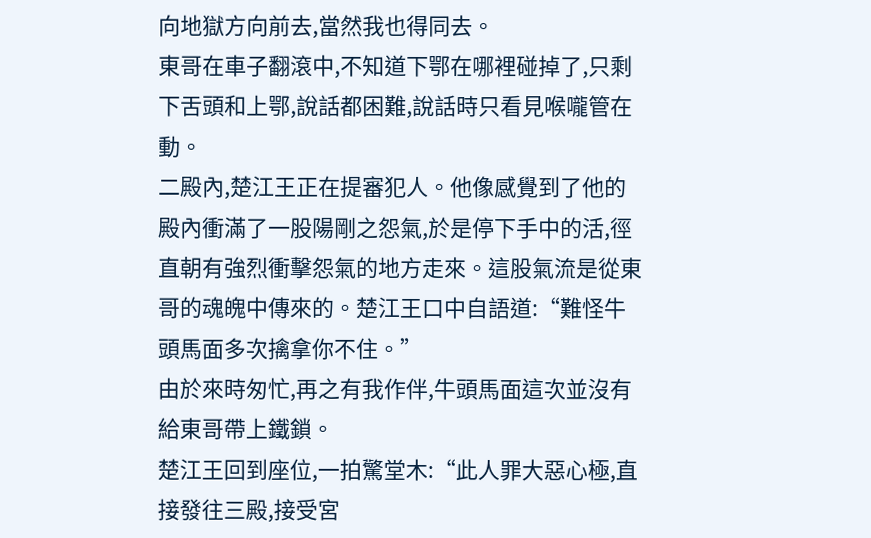向地獄方向前去,當然我也得同去。
東哥在車子翻滾中,不知道下鄂在哪裡碰掉了,只剩下舌頭和上鄂,說話都困難,說話時只看見喉嚨管在動。
二殿內,楚江王正在提審犯人。他像感覺到了他的殿內衝滿了一股陽剛之怨氣,於是停下手中的活,徑直朝有強烈衝擊怨氣的地方走來。這股氣流是從東哥的魂魄中傳來的。楚江王口中自語道:“難怪牛頭馬面多次擒拿你不住。”
由於來時匆忙,再之有我作伴,牛頭馬面這次並沒有給東哥帶上鐵鎖。
楚江王回到座位,一拍驚堂木:“此人罪大惡心極,直接發往三殿,接受宮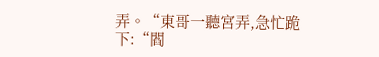弄。“東哥一聽宮弄,急忙跪下:“閻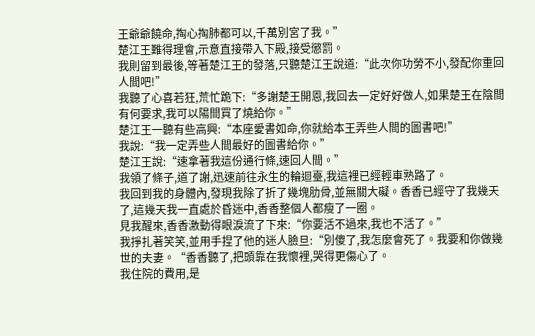王爺爺饒命,掏心掏肺都可以,千萬別宮了我。”
楚江王難得理會,示意直接帶入下殿,接受懲罰。
我則留到最後,等著楚江王的發落,只聽楚江王說道:“此次你功勞不小,發配你重回人間吧!”
我聽了心喜若狂,荒忙跪下:“多謝楚王開恩,我回去一定好好做人,如果楚王在陰間有何要求,我可以陽間買了燒給你。”
楚江王一聽有些高興:“本座愛書如命,你就給本王弄些人間的圖書吧!”
我說:“我一定弄些人間最好的圖書給你。”
楚江王說:“速拿著我這份通行條,速回人間。”
我領了條子,道了謝,迅速前往永生的輪迴臺,我這裡已經輕車熟路了。
我回到我的身體內,發現我除了折了幾塊肋骨,並無關大礙。香香已經守了我幾天了,這幾天我一直處於昏迷中,香香整個人都瘦了一圈。
見我醒來,香香激動得眼淚流了下來:“你要活不過來,我也不活了。”
我掙扎著笑笑,並用手捏了他的迷人臉旦:“別傻了,我怎麼會死了。我要和你做幾世的夫妻。“香香聽了,把頭靠在我懷裡,哭得更傷心了。
我住院的費用,是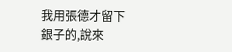我用張德才留下銀子的,說來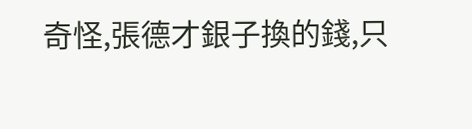奇怪,張德才銀子換的錢,只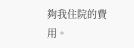夠我住院的費用。